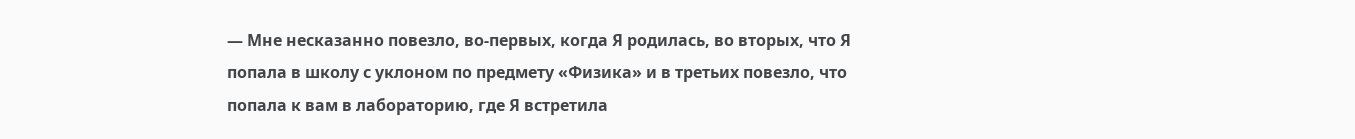— Мне несказанно повезло, во-первых, когда Я родилась, во вторых, что Я попала в школу с уклоном по предмету «Физика» и в третьих повезло, что попала к вам в лабораторию, где Я встретила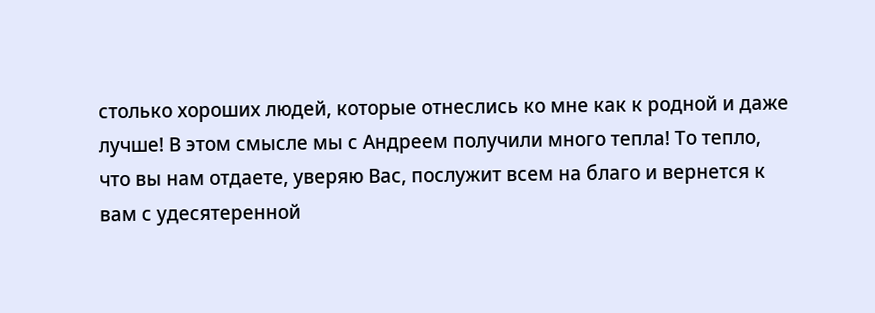столько хороших людей, которые отнеслись ко мне как к родной и даже лучше! В этом смысле мы с Андреем получили много тепла! То тепло, что вы нам отдаете, уверяю Вас, послужит всем на благо и вернется к вам с удесятеренной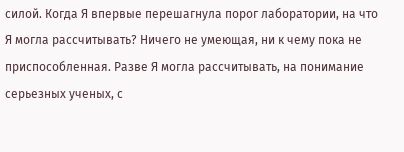силой. Когда Я впервые перешагнула порог лаборатории, на что Я могла рассчитывать? Ничего не умеющая, ни к чему пока не приспособленная. Разве Я могла рассчитывать, на понимание серьезных ученых, с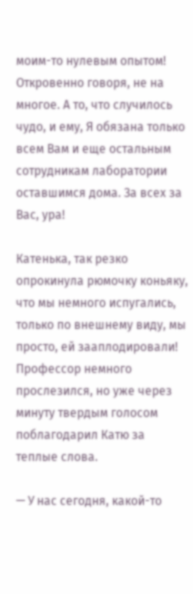моим-то нулевым опытом! Откровенно говоря, не на многое. А то, что случилось чудо, и ему, Я обязана только всем Вам и еще остальным сотрудникам лаборатории оставшимся дома. За всех за Вас, ура!

Катенька, так резко опрокинула рюмочку коньяку, что мы немного испугались, только по внешнему виду, мы просто, ей зааплодировали! Профессор немного прослезился, но уже через минуту твердым голосом поблагодарил Катю за теплые слова.

— У нас сегодня, какой-то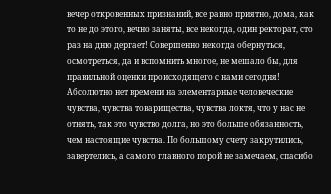вечер откровенных признаний, все равно приятно, дома, как то не до этого, вечно заняты, все некогда, один ректорат, сто раз на дню дергает! Совершенно некогда обернуться, осмотреться, да и вспомнить многое, не мешало бы, для правильной оценки происходящего с нами сегодня! Абсолютно нет времени на элементарные человеческие чувства, чувства товарищества, чувства локтя, что у нас не отнять, так это чувство долга, но это больше обязанность, чем настоящие чувства. По большому счету закрутились, завертелись, а самого главного порой не замечаем, спасибо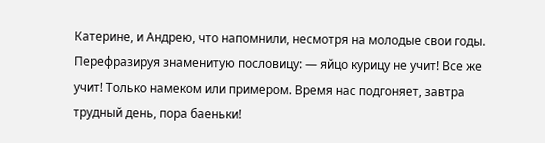Катерине, и Андрею, что напомнили, несмотря на молодые свои годы. Перефразируя знаменитую пословицу: — яйцо курицу не учит! Все же учит! Только намеком или примером. Время нас подгоняет, завтра трудный день, пора баеньки!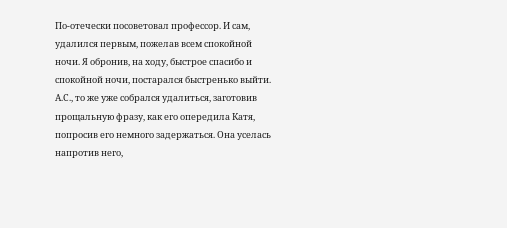По-отечески посоветовал профессор. И сам, удалился первым, пожелав всем спокойной ночи. Я обронив, на ходу, быстрое спасибо и спокойной ночи, постарался быстренько выйти. А.С., то же уже собрался удалиться, заготовив прощальную фразу, как его опередила Катя, попросив его немного задержаться. Она уселась напротив него,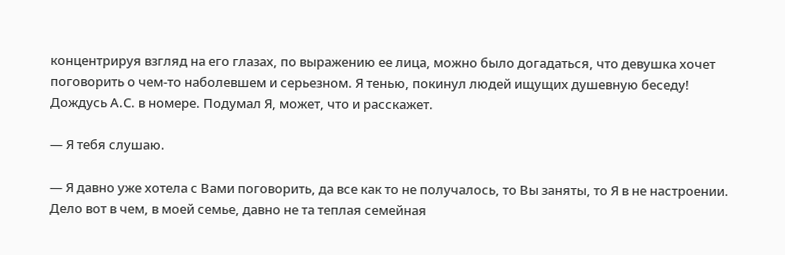концентрируя взгляд на его глазах, по выражению ее лица, можно было догадаться, что девушка хочет поговорить о чем-то наболевшем и серьезном. Я тенью, покинул людей ищущих душевную беседу! Дождусь А.С. в номере. Подумал Я, может, что и расскажет.

— Я тебя слушаю.

— Я давно уже хотела с Вами поговорить, да все как то не получалось, то Вы заняты, то Я в не настроении. Дело вот в чем, в моей семье, давно не та теплая семейная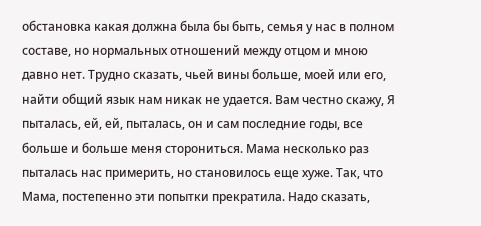обстановка какая должна была бы быть, семья у нас в полном составе, но нормальных отношений между отцом и мною давно нет. Трудно сказать, чьей вины больше, моей или его, найти общий язык нам никак не удается. Вам честно скажу, Я пыталась, ей, ей, пыталась, он и сам последние годы, все больше и больше меня сторониться. Мама несколько раз пыталась нас примерить, но становилось еще хуже. Так, что Мама, постепенно эти попытки прекратила. Надо сказать,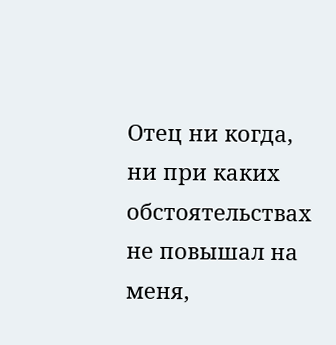Отец ни когда, ни при каких обстоятельствах не повышал на меня,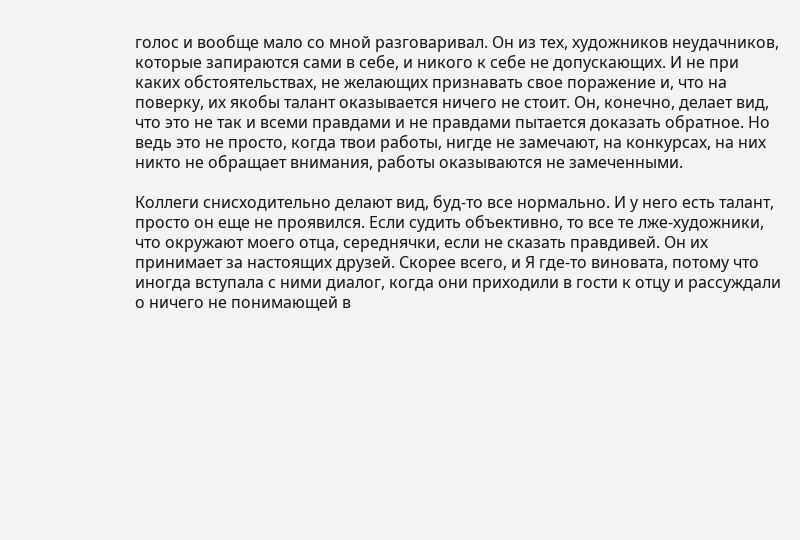голос и вообще мало со мной разговаривал. Он из тех, художников неудачников, которые запираются сами в себе, и никого к себе не допускающих. И не при каких обстоятельствах, не желающих признавать свое поражение и, что на поверку, их якобы талант оказывается ничего не стоит. Он, конечно, делает вид, что это не так и всеми правдами и не правдами пытается доказать обратное. Но ведь это не просто, когда твои работы, нигде не замечают, на конкурсах, на них никто не обращает внимания, работы оказываются не замеченными.

Коллеги снисходительно делают вид, буд-то все нормально. И у него есть талант, просто он еще не проявился. Если судить объективно, то все те лже-художники, что окружают моего отца, середнячки, если не сказать правдивей. Он их принимает за настоящих друзей. Скорее всего, и Я где-то виновата, потому что иногда вступала с ними диалог, когда они приходили в гости к отцу и рассуждали о ничего не понимающей в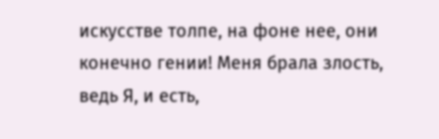искусстве толпе, на фоне нее, они конечно гении! Меня брала злость, ведь Я, и есть,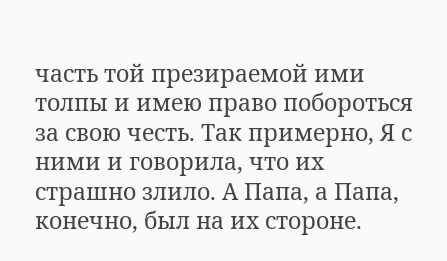часть той презираемой ими толпы и имею право побороться за свою честь. Так примерно, Я с ними и говорила, что их страшно злило. А Папа, а Папа, конечно, был на их стороне.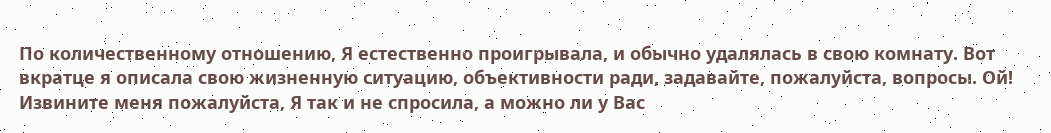По количественному отношению, Я естественно проигрывала, и обычно удалялась в свою комнату. Вот вкратце я описала свою жизненную ситуацию, объективности ради, задавайте, пожалуйста, вопросы. Ой! Извините меня пожалуйста, Я так и не спросила, а можно ли у Вас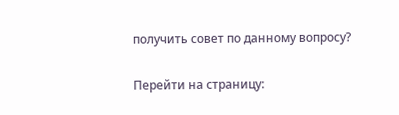получить совет по данному вопросу?

Перейти на страницу: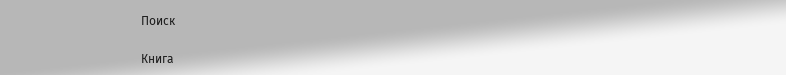Поиск

Книга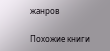жанров

Похожие книги